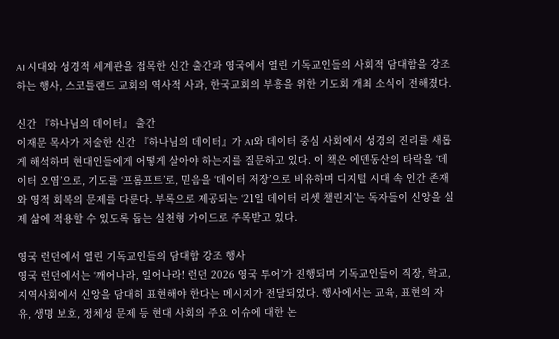AI 시대와 성경적 세계관을 접목한 신간 출간과 영국에서 열린 기독교인들의 사회적 담대함을 강조하는 행사, 스코틀랜드 교회의 역사적 사과, 한국교회의 부흥을 위한 기도회 개최 소식이 전해졌다.

신간 『하나님의 데이터』 출간
이재문 목사가 저술한 신간 『하나님의 데이터』가 AI와 데이터 중심 사회에서 성경의 진리를 새롭게 해석하며 현대인들에게 어떻게 살아야 하는지를 질문하고 있다. 이 책은 에덴동산의 타락을 ‘데이터 오염’으로, 기도를 ‘프롬프트’로, 믿음을 ‘데이터 저장’으로 비유하며 디지털 시대 속 인간 존재와 영적 회복의 문제를 다룬다. 부록으로 제공되는 ‘21일 데이터 리셋 챌린지’는 독자들이 신앙을 실제 삶에 적용할 수 있도록 돕는 실천형 가이드로 주목받고 있다.

영국 런던에서 열린 기독교인들의 담대함 강조 행사
영국 런던에서는 ‘깨어나라, 일어나라! 런던 2026 영국 투어’가 진행되며 기독교인들이 직장, 학교, 지역사회에서 신앙을 담대히 표현해야 한다는 메시지가 전달되었다. 행사에서는 교육, 표현의 자유, 생명 보호, 정체성 문제 등 현대 사회의 주요 이슈에 대한 논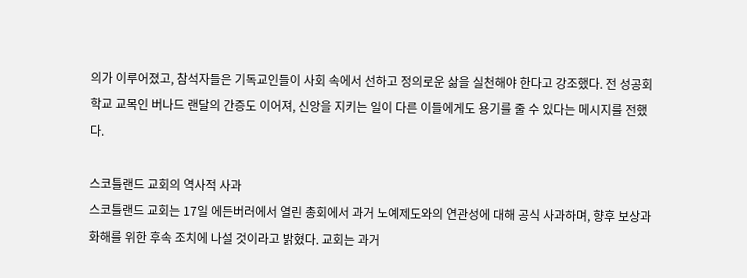의가 이루어졌고, 참석자들은 기독교인들이 사회 속에서 선하고 정의로운 삶을 실천해야 한다고 강조했다. 전 성공회 학교 교목인 버나드 랜달의 간증도 이어져, 신앙을 지키는 일이 다른 이들에게도 용기를 줄 수 있다는 메시지를 전했다.

스코틀랜드 교회의 역사적 사과
스코틀랜드 교회는 17일 에든버러에서 열린 총회에서 과거 노예제도와의 연관성에 대해 공식 사과하며, 향후 보상과 화해를 위한 후속 조치에 나설 것이라고 밝혔다. 교회는 과거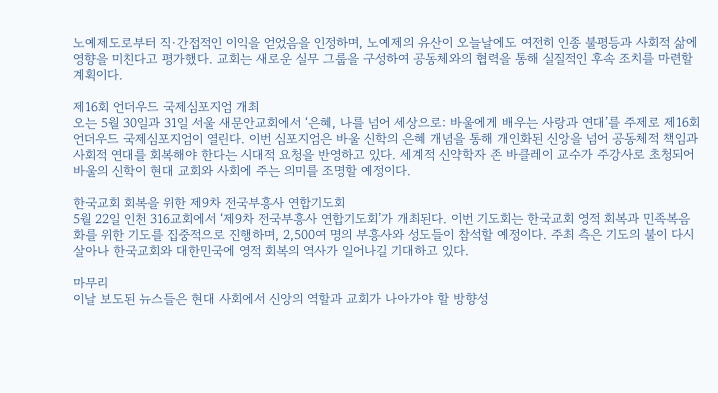노예제도로부터 직·간접적인 이익을 얻었음을 인정하며, 노예제의 유산이 오늘날에도 여전히 인종 불평등과 사회적 삶에 영향을 미친다고 평가했다. 교회는 새로운 실무 그룹을 구성하여 공동체와의 협력을 통해 실질적인 후속 조치를 마련할 계획이다.

제16회 언더우드 국제심포지엄 개최
오는 5월 30일과 31일 서울 새문안교회에서 ‘은혜, 나를 넘어 세상으로: 바울에게 배우는 사랑과 연대’를 주제로 제16회 언더우드 국제심포지엄이 열린다. 이번 심포지엄은 바울 신학의 은혜 개념을 통해 개인화된 신앙을 넘어 공동체적 책임과 사회적 연대를 회복해야 한다는 시대적 요청을 반영하고 있다. 세계적 신약학자 존 바클레이 교수가 주강사로 초청되어 바울의 신학이 현대 교회와 사회에 주는 의미를 조명할 예정이다.

한국교회 회복을 위한 제9차 전국부흥사 연합기도회
5월 22일 인천 316교회에서 ‘제9차 전국부흥사 연합기도회’가 개최된다. 이번 기도회는 한국교회 영적 회복과 민족복음화를 위한 기도를 집중적으로 진행하며, 2,500여 명의 부흥사와 성도들이 참석할 예정이다. 주최 측은 기도의 불이 다시 살아나 한국교회와 대한민국에 영적 회복의 역사가 일어나길 기대하고 있다.

마무리
이날 보도된 뉴스들은 현대 사회에서 신앙의 역할과 교회가 나아가야 할 방향성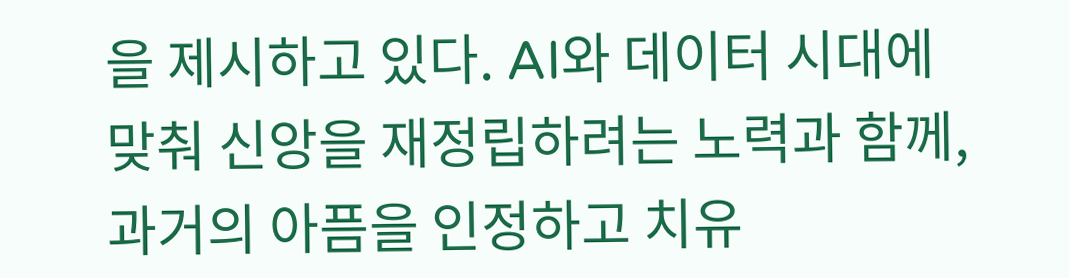을 제시하고 있다. AI와 데이터 시대에 맞춰 신앙을 재정립하려는 노력과 함께, 과거의 아픔을 인정하고 치유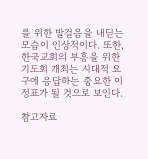를 위한 발걸음을 내딛는 모습이 인상적이다. 또한, 한국교회의 부흥을 위한 기도회 개최는 시대적 요구에 응답하는 중요한 이정표가 될 것으로 보인다.

참고자료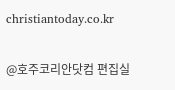christiantoday.co.kr

@호주코리안닷컴 편집실